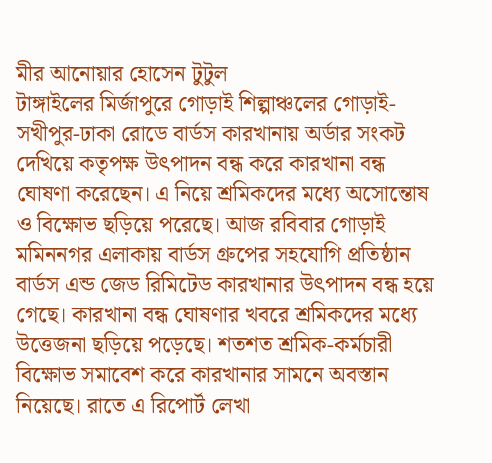মীর আনোয়ার হোসেন টুটুল
টাঙ্গাইলের মির্জাপুরে গোড়াই শিল্পাঞ্চলের গোড়াই-সখীপুর-ঢাকা রোডে বার্ডস কারখানায় অর্ডার সংকট দেখিয়ে কতৃপক্ষ উৎপাদন বন্ধ করে কারখানা বন্ধ ঘোষণা করেছেন। এ নিয়ে শ্রমিকদের মধ্যে অসোন্তোষ ও বিক্ষোভ ছড়িয়ে পরেছে। আজ রবিবার গোড়াই মমিননগর এলাকায় বার্ডস গ্রুপের সহযোগি প্রতিষ্ঠান বার্ডস এন্ড জেড রিমিটেড কারখানার উৎপাদন বন্ধ হয়ে গেছে। কারখানা বন্ধ ঘোষণার খবরে শ্রমিকদের মধ্যে উত্তেজনা ছড়িয়ে পড়েছে। শতশত শ্রমিক-কর্মচারী বিক্ষোভ সমাবেশ করে কারখানার সামনে অবস্তান নিয়েছে। রাতে এ রিপোর্ট লেখা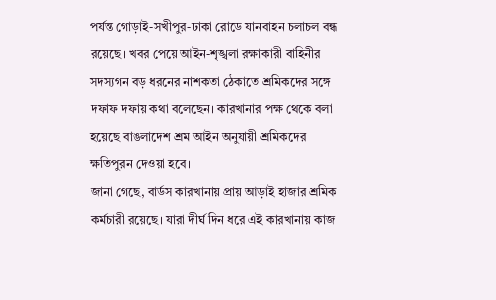পর্যন্ত গোড়াই-সখীপুর-ঢাকা রোডে যানবাহন চলাচল বন্ধ রয়েছে। খবর পেয়ে আইন-শৃঙ্খলা রক্ষাকারী বাহিনীর সদস্যগন বড় ধরনের নাশকতা ঠেকাতে শ্রমিকদের সঙ্গে দফাফ দফায় কথা বলেছেন। কারখানার পক্ষ থেকে বলা হয়েছে বাঙলাদেশ শ্রম আইন অনুযায়ী শ্রমিকদের ক্ষতিপুরন দেওয়া হবে।
জানা গেছে, বার্ডস কারখানায় প্রায় আড়াই হাজার শ্রমিক কর্মচারী রয়েছে। যারা দীর্ঘ দিন ধরে এই কারখানায় কাজ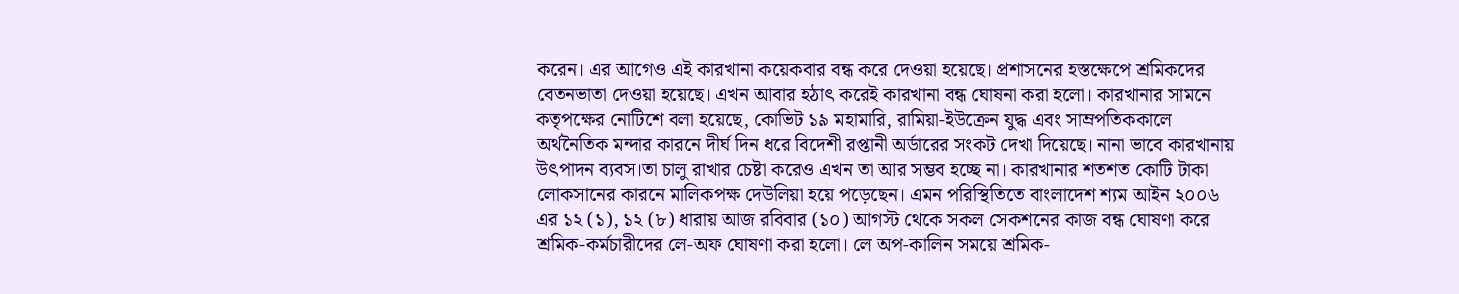করেন। এর আগেও এই কারখানা কয়েকবার বন্ধ করে দেওয়া হয়েছে। প্রশাসনের হস্তক্ষেপে শ্রমিকদের বেতনভাতা দেওয়া হয়েছে। এখন আবার হঠাৎ করেই কারখানা বন্ধ ঘোষনা করা হলো। কারখানার সামনে কতৃপক্ষের নোটিশে বলা হয়েছে, কোভিট ১৯ মহামারি, রামিয়া-ইউক্রেন যুদ্ধ এবং সাম্রপতিককালে অর্থনৈতিক মন্দার কারনে দীর্ঘ দিন ধরে বিদেশী রপ্তানী অর্ডারের সংকট দেখা দিয়েছে। নানা ভাবে কারখানায় উৎপাদন ব্যবস।তা চালু রাখার চেষ্টা করেও এখন তা আর সম্ভব হচ্ছে না। কারখানার শতশত কোটি টাকা লোকসানের কারনে মালিকপক্ষ দেউলিয়া হয়ে পড়েছেন। এমন পরিস্থিতিতে বাংলাদেশ শ্যম আইন ২০০৬ এর ১২ (১), ১২ (৮) ধারায় আজ রবিবার (১০) আগস্ট থেকে সকল সেকশনের কাজ বন্ধ ঘোষণা করে শ্রমিক-কর্মচারীদের লে-অফ ঘোষণা করা হলো। লে অপ-কালিন সময়ে শ্রমিক-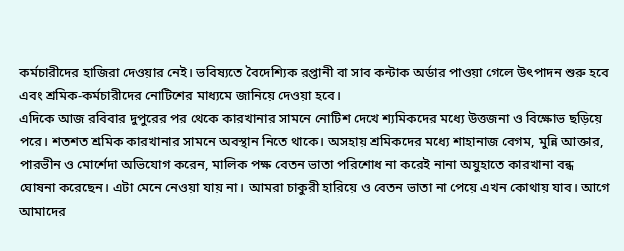কর্মচারীদের হাজিরা দেওয়ার নেই। ভবিষ্যতে বৈদেশ্যিক রপ্তানী বা সাব কন্টাক অর্ডার পাওয়া গেলে উৎপাদন শুরু হবে এবং শ্রমিক-কর্মচারীদের নোটিশের মাধ্যমে জানিয়ে দেওয়া হবে।
এদিকে আজ রবিবার দুপুরের পর থেকে কারখানার সামনে নোটিশ দেখে শ্যমিকদের মধ্যে উত্তজনা ও বিক্ষোভ ছড়িয়ে পরে। শতশত শ্রমিক কারখানার সামনে অবস্থান নিতে থাকে। অসহায় শ্রমিকদের মধ্যে শাহানাজ বেগম, মুন্নি আক্তার, পারভীন ও মোর্শেদা অভিযোগ করেন, মালিক পক্ষ বেতন ভাতা পরিশোধ না করেই নানা অযুহাতে কারখানা বন্ধ ঘোষনা করেছেন। এটা মেনে নেওয়া যায় না। আমরা চাকুরী হারিয়ে ও বেতন ভাতা না পেয়ে এখন কোথায় যাব। আগে আমাদের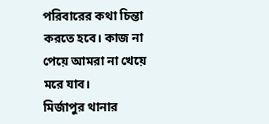পরিবারের কথা চিন্তা করতে হবে। কাজ না পেয়ে আমরা না খেয়ে মরে যাব।
মির্জাপুর থানার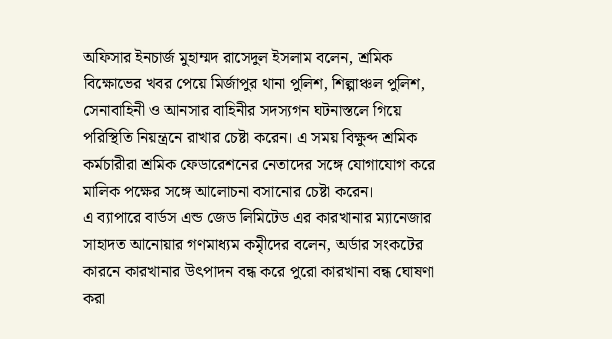অফিসার ইনচার্জ মুহাম্মদ রাসেদুল ইসলাম বলেন, শ্রমিক বিক্ষোভের খবর পেয়ে মির্জাপুর থানা পুলিশ, শিল্পাঞ্চল পুলিশ, সেনাবাহিনী ও আনসার বাহিনীর সদস্যগন ঘটনাস্তলে গিয়ে পরিস্থিতি নিয়ন্ত্রনে রাখার চেষ্টা করেন। এ সময় বিক্ষুব্দ শ্রমিক কর্মচারীরা শ্রমিক ফেডারেশনের নেতাদের সঙ্গে যোগাযোগ করে মালিক পক্ষের সঙ্গে আলোচনা বসানোর চেষ্টা করেন।
এ ব্যাপারে বার্ডস এন্ড জেড লিমিটেড এর কারখানার ম্যানেজার সাহাদত আনোয়ার গণমাধ্যম কমৃীদের বলেন, অর্ডার সংকটের কারনে কারখানার উৎপাদন বন্ধ করে পুরো কারখানা বন্ধ ঘোষণা করা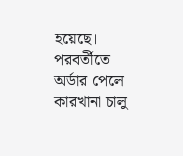হয়েছে। পরবর্তীতে অর্ডার পেলে কারখানা চালু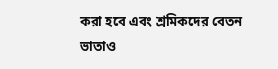করা হবে এবং শ্রমিকদের বেতন ভাতাও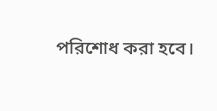পরিশোধ করা হবে।